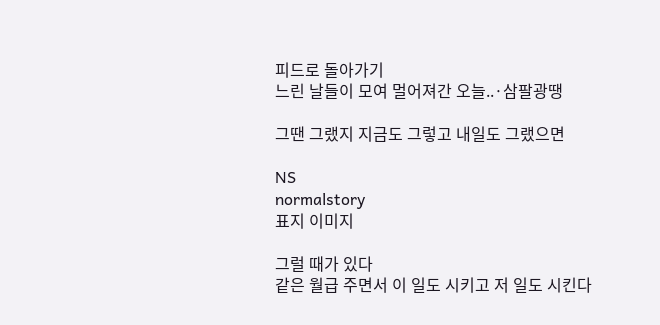피드로 돌아가기
느린 날들이 모여 멀어져간 오늘..·삼팔광땡

그땐 그랬지 지금도 그렇고 내일도 그랬으면

NS
normalstory
표지 이미지

그럴 때가 있다
같은 월급 주면서 이 일도 시키고 저 일도 시킨다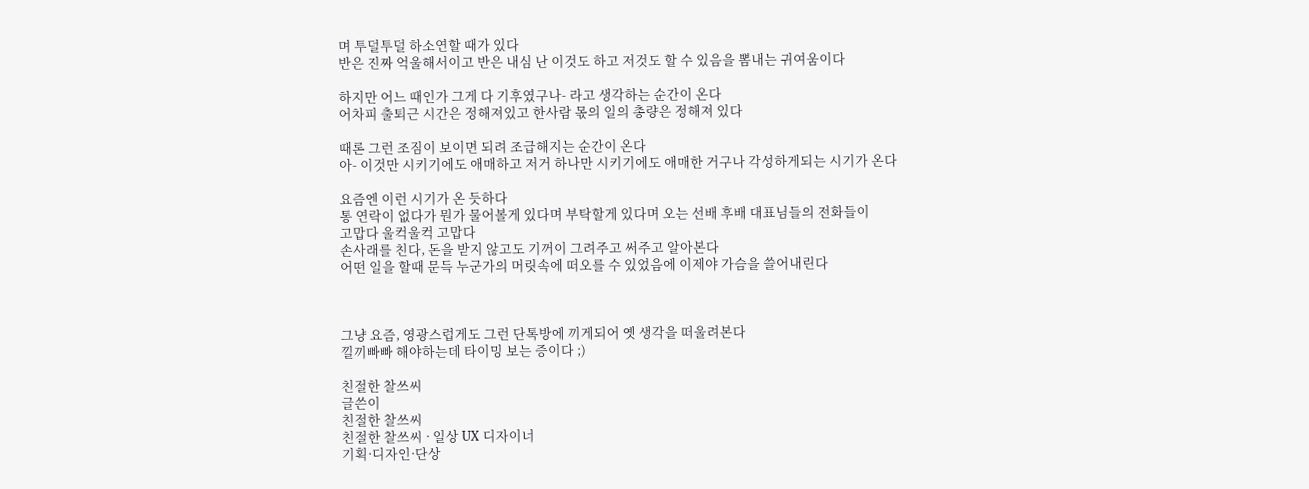며 투덜투덜 하소연할 때가 있다
반은 진짜 억울해서이고 반은 내심 난 이것도 하고 저것도 할 수 있음을 뽐내는 귀여움이다

하지만 어느 때인가 그게 다 기후였구나- 라고 생각하는 순간이 온다
어차피 출퇴근 시간은 정해져있고 한사람 몫의 일의 총량은 정해져 있다

때론 그런 조짐이 보이면 되려 조급해지는 순간이 온다
아- 이것만 시키기에도 애매하고 저거 하나만 시키기에도 애매한 거구나 각성하게되는 시기가 온다

요즘엔 이런 시기가 온 듯하다
통 연락이 없다가 뭔가 물어볼게 있다며 부탁할게 있다며 오는 선배 후배 대표님들의 전화들이
고맙다 울컥울컥 고맙다
손사래를 친다, 돈을 받지 않고도 기꺼이 그려주고 써주고 알아본다
어떤 일을 할때 문득 누군가의 머릿속에 떠오를 수 있었음에 이제야 가슴을 쓸어내린다



그냥 요즘, 영광스럽게도 그런 단톡방에 끼게되어 옛 생각을 떠울려본다
낄끼빠빠 해야하는데 타이밍 보는 증이다 ;)

친절한 찰쓰씨
글쓴이
친절한 찰쓰씨
친절한 찰쓰씨 · 일상 UX 디자이너
기획·디자인·단상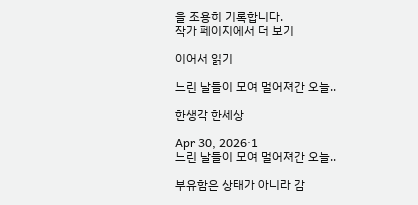을 조용히 기록합니다.
작가 페이지에서 더 보기

이어서 읽기

느린 날들이 모여 멀어져간 오늘..

한생각 한세상

Apr 30, 2026·1
느린 날들이 모여 멀어져간 오늘..

부유함은 상태가 아니라 감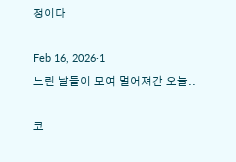정이다

Feb 16, 2026·1
느린 날들이 모여 멀어져간 오늘..

코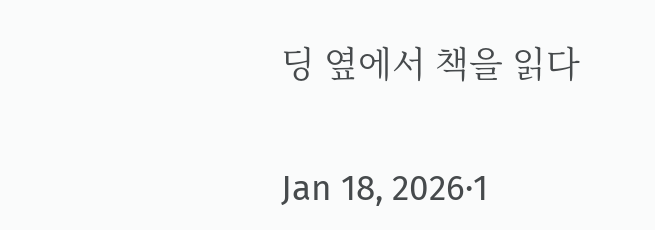딩 옆에서 책을 읽다

Jan 18, 2026·1